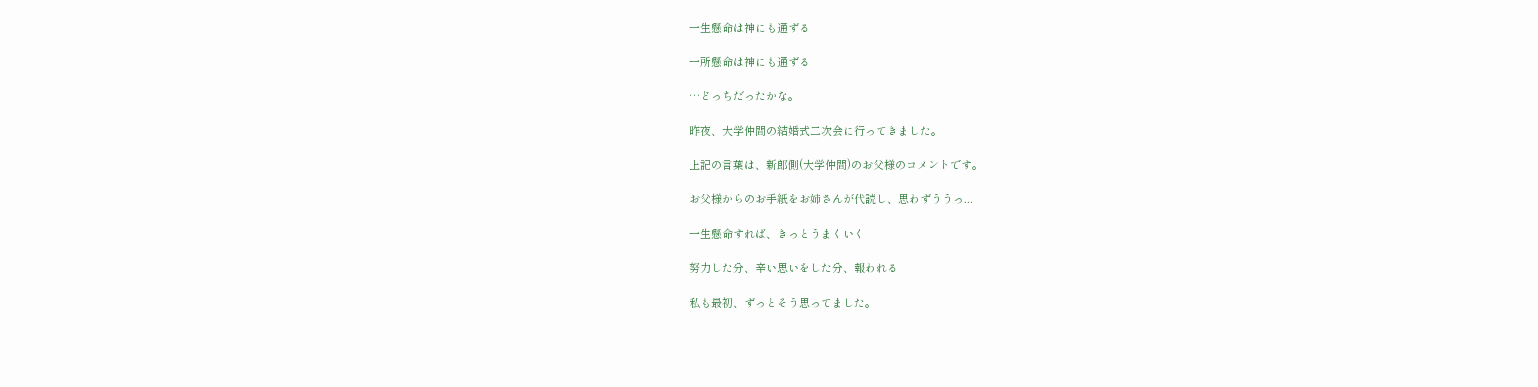一生懸命は神にも通ずる

一所懸命は神にも通ずる

…どっちだったかな。

昨夜、大学仲間の結婚式二次会に行ってきました。

上記の言葉は、新郎側(大学仲間)のお父様のコメントです。

お父様からのお手紙をお姉さんが代読し、思わずううっ...

一生懸命すれば、きっとうまくいく

努力した分、辛い思いをした分、報われる

私も最初、ずっとそう思ってました。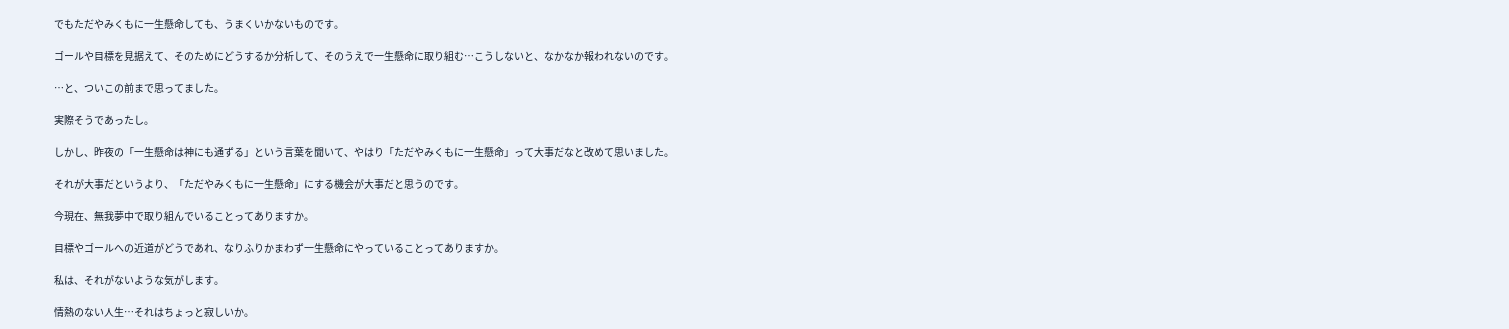でもただやみくもに一生懸命しても、うまくいかないものです。

ゴールや目標を見据えて、そのためにどうするか分析して、そのうえで一生懸命に取り組む…こうしないと、なかなか報われないのです。

…と、ついこの前まで思ってました。

実際そうであったし。

しかし、昨夜の「一生懸命は神にも通ずる」という言葉を聞いて、やはり「ただやみくもに一生懸命」って大事だなと改めて思いました。

それが大事だというより、「ただやみくもに一生懸命」にする機会が大事だと思うのです。

今現在、無我夢中で取り組んでいることってありますか。

目標やゴールへの近道がどうであれ、なりふりかまわず一生懸命にやっていることってありますか。

私は、それがないような気がします。

情熱のない人生…それはちょっと寂しいか。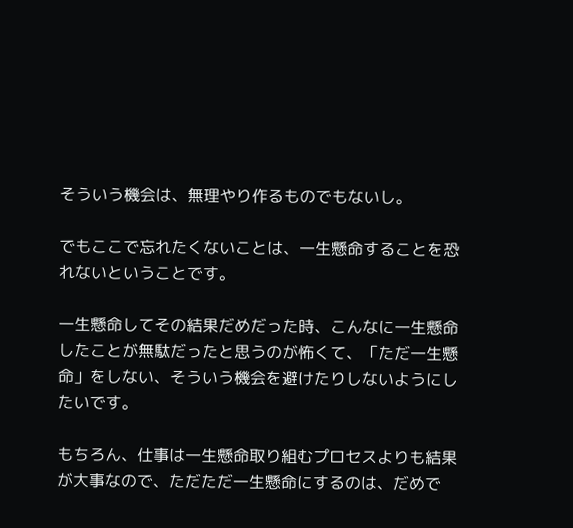そういう機会は、無理やり作るものでもないし。

でもここで忘れたくないことは、一生懸命することを恐れないということです。

一生懸命してその結果だめだった時、こんなに一生懸命したことが無駄だったと思うのが怖くて、「ただ一生懸命」をしない、そういう機会を避けたりしないようにしたいです。

もちろん、仕事は一生懸命取り組むプロセスよりも結果が大事なので、ただただ一生懸命にするのは、だめで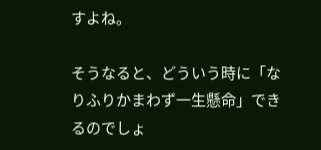すよね。

そうなると、どういう時に「なりふりかまわず一生懸命」できるのでしょ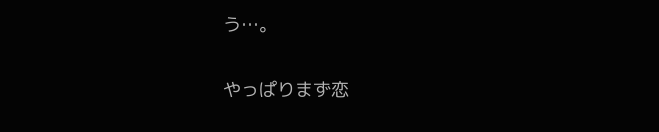う…。

やっぱりまず恋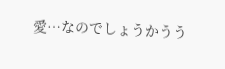愛…なのでしょうかうう